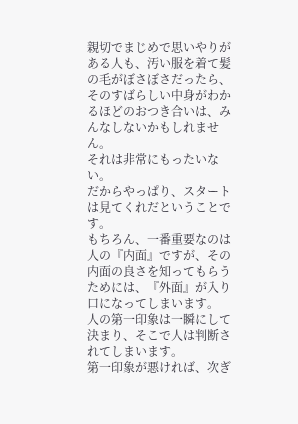親切でまじめで思いやりがある人も、汚い服を着て髪の毛がぼさぼさだったら、そのすばらしい中身がわかるほどのおつき合いは、みんなしないかもしれません。
それは非常にもったいない。
だからやっぱり、スタートは見てくれだということです。
もちろん、一番重要なのは人の『内面』ですが、その内面の良さを知ってもらうためには、『外面』が入り口になってしまいます。
人の第一印象は一瞬にして決まり、そこで人は判断されてしまいます。
第一印象が悪ければ、次ぎ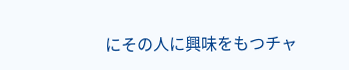にその人に興味をもつチャ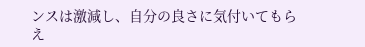ンスは激減し、自分の良さに気付いてもらえ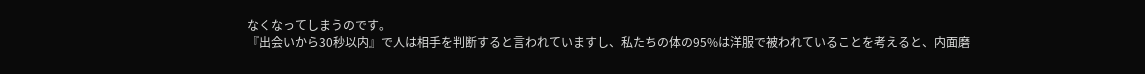なくなってしまうのです。
『出会いから30秒以内』で人は相手を判断すると言われていますし、私たちの体の95%は洋服で被われていることを考えると、内面磨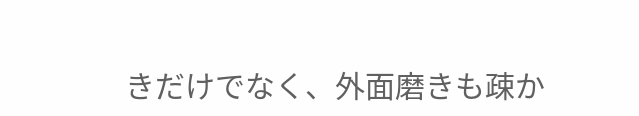きだけでなく、外面磨きも疎か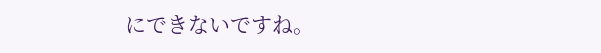にできないですね。